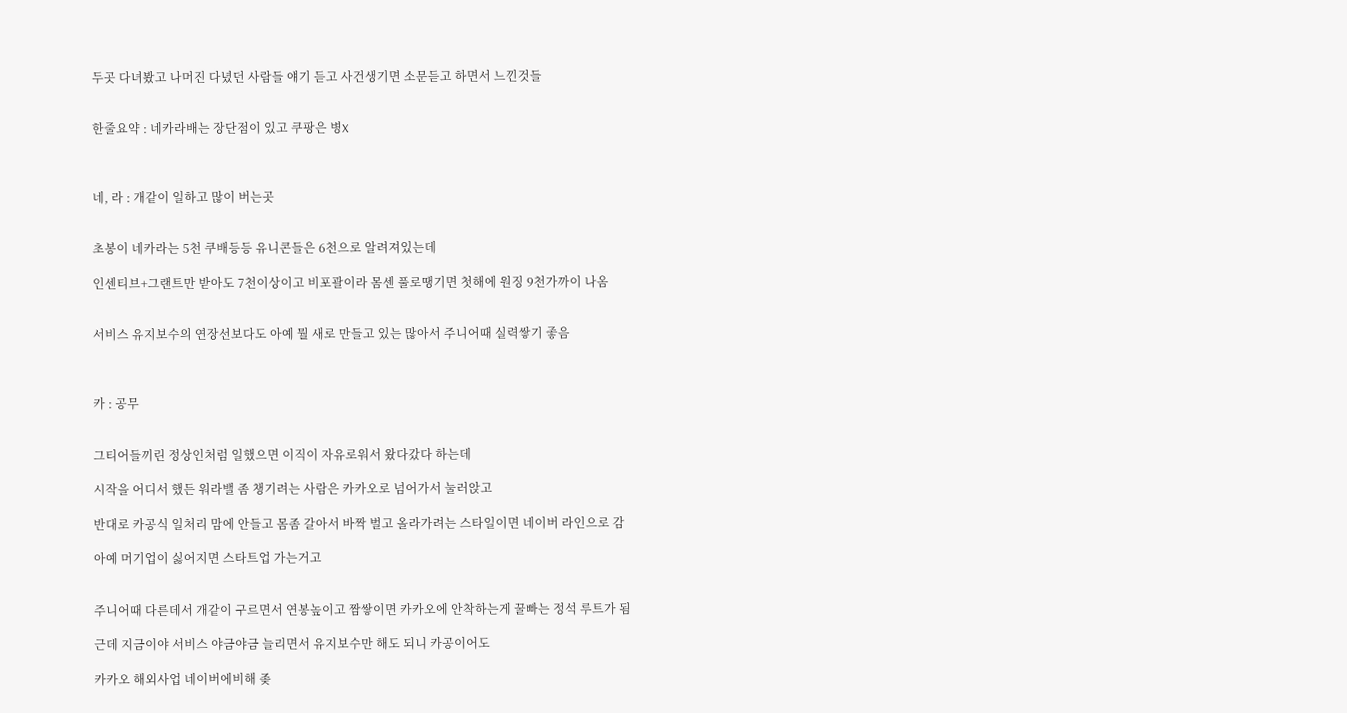두곳 다녀봤고 나머진 다녔던 사람들 얘기 듣고 사건생기면 소문듣고 하면서 느낀것들


한줄요약 : 네카라배는 장단점이 있고 쿠팡은 병X



네, 라 : 개같이 일하고 많이 버는곳


초봉이 네카라는 5천 쿠배등등 유니콘들은 6천으로 알려져있는데

인센티브+그랜트만 받아도 7천이상이고 비포괄이라 몸센 풀로땡기면 첫해에 원징 9천가까이 나옴


서비스 유지보수의 연장선보다도 아예 뭘 새로 만들고 있는 많아서 주니어때 실력쌓기 좋음



카 : 공무


그티어들끼린 정상인처럼 일했으면 이직이 자유로워서 왔다갔다 하는데

시작을 어디서 했든 워라밸 좀 챙기려는 사람은 카카오로 넘어가서 눌러앉고

반대로 카공식 일처리 맘에 안들고 몸좀 갈아서 바짝 벌고 올라가려는 스타일이면 네이버 라인으로 감

아예 머기업이 싫어지면 스타트업 가는거고


주니어때 다른데서 개같이 구르면서 연봉높이고 짬쌓이면 카카오에 안착하는게 꿀빠는 정석 루트가 됨

근데 지금이야 서비스 야금야금 늘리면서 유지보수만 해도 되니 카공이어도

카카오 해외사업 네이버에비해 좆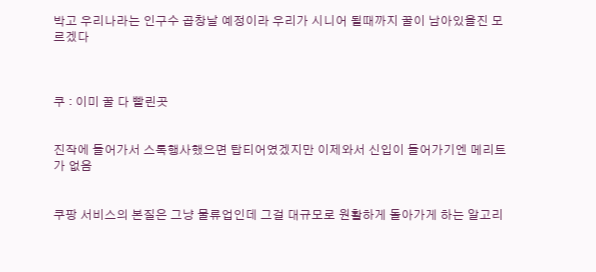박고 우리나라는 인구수 곱창날 예정이라 우리가 시니어 될때까지 꿀이 남아있을진 모르겠다



쿠 : 이미 꿀 다 빨린곳


진작에 들어가서 스톡행사했으면 탑티어였겠지만 이제와서 신입이 들어가기엔 메리트가 없음


쿠팡 서비스의 본질은 그냥 물류업인데 그걸 대규모로 원활하게 돌아가게 하는 알고리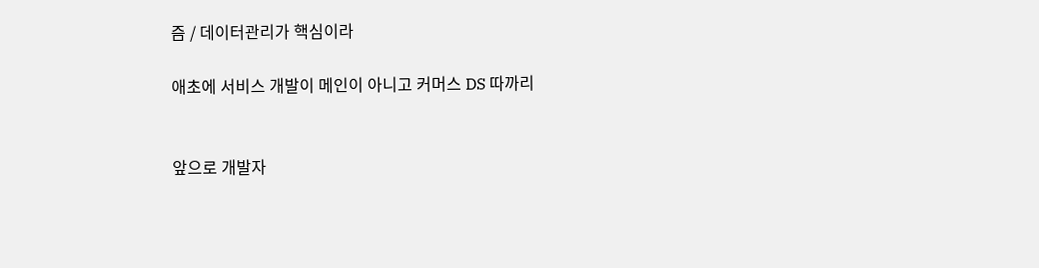즘 / 데이터관리가 핵심이라

애초에 서비스 개발이 메인이 아니고 커머스 DS 따까리


앞으로 개발자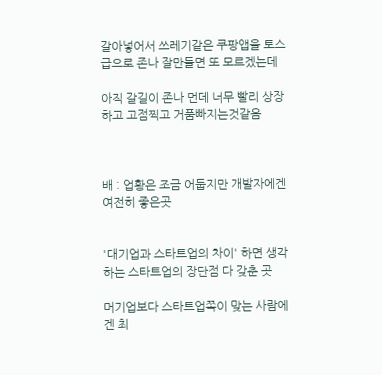갈아넣어서 쓰레기같은 쿠팡앱을 토스급으로 존나 잘만들면 또 모르겠는데

아직 갈길이 존나 먼데 너무 빨리 상장하고 고점찍고 거품빠지는것같음



배 : 업황은 조금 어둡지만 개발자에겐 여전히 좋은곳


'대기업과 스타트업의 차이' 하면 생각하는 스타트업의 장단점 다 갖춘 곳

머기업보다 스타트업쪽이 맞는 사람에겐 최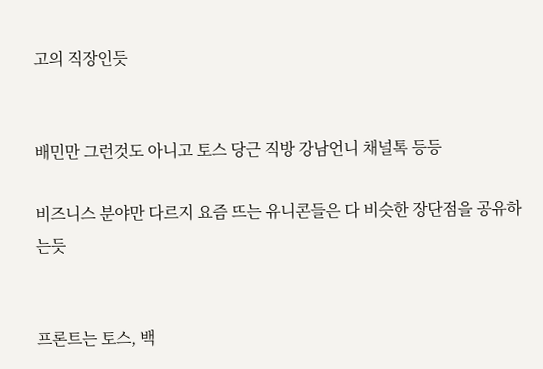고의 직장인듯


배민만 그런것도 아니고 토스 당근 직방 강남언니 채널톡 등등

비즈니스 분야만 다르지 요즘 뜨는 유니콘들은 다 비슷한 장단점을 공유하는듯


프론트는 토스, 백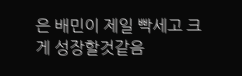은 배민이 제일 빡세고 크게 성장할것같음